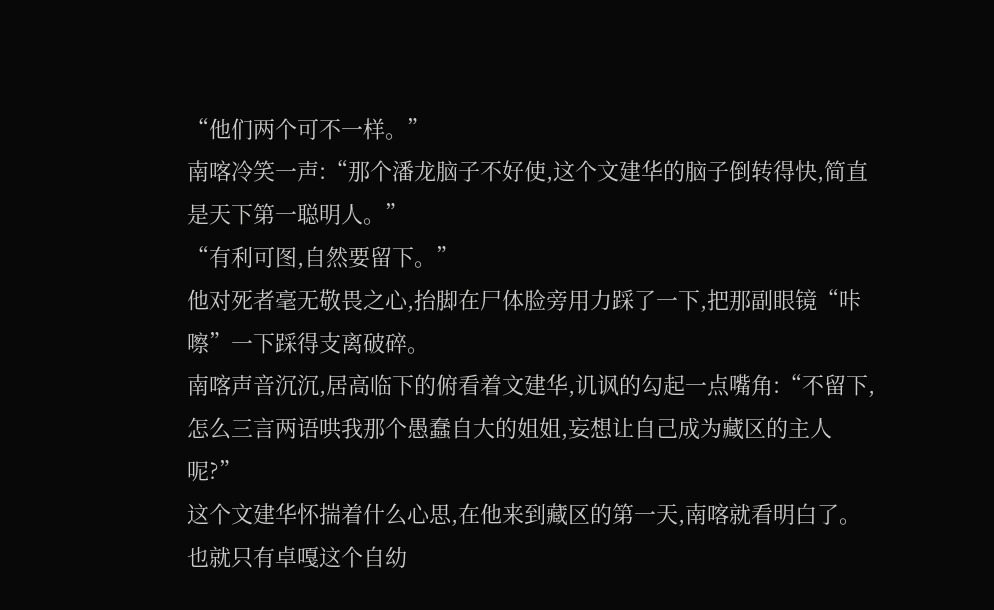“他们两个可不一样。”
南喀冷笑一声:“那个潘龙脑子不好使,这个文建华的脑子倒转得快,简直是天下第一聪明人。”
“有利可图,自然要留下。”
他对死者毫无敬畏之心,抬脚在尸体脸旁用力踩了一下,把那副眼镜“咔嚓”一下踩得支离破碎。
南喀声音沉沉,居高临下的俯看着文建华,讥讽的勾起一点嘴角:“不留下,怎么三言两语哄我那个愚蠢自大的姐姐,妄想让自己成为藏区的主人呢?”
这个文建华怀揣着什么心思,在他来到藏区的第一天,南喀就看明白了。
也就只有卓嘎这个自幼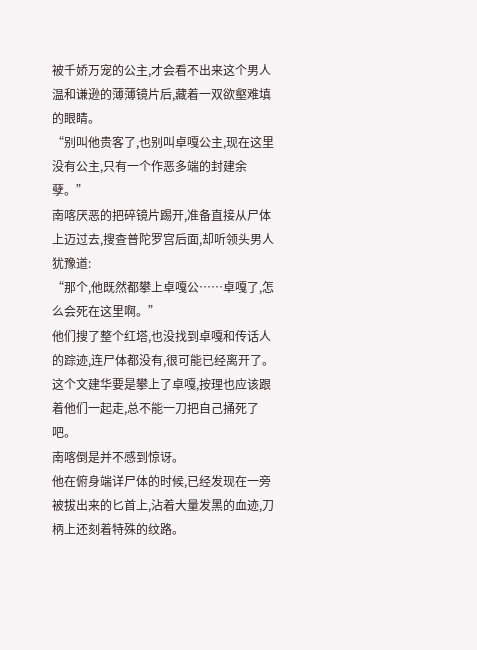被千娇万宠的公主,才会看不出来这个男人温和谦逊的薄薄镜片后,藏着一双欲壑难填的眼睛。
“别叫他贵客了,也别叫卓嘎公主,现在这里没有公主,只有一个作恶多端的封建余孽。”
南喀厌恶的把碎镜片踢开,准备直接从尸体上迈过去,搜查普陀罗宫后面,却听领头男人犹豫道:
“那个,他既然都攀上卓嘎公……卓嘎了,怎么会死在这里啊。”
他们搜了整个红塔,也没找到卓嘎和传话人的踪迹,连尸体都没有,很可能已经离开了。
这个文建华要是攀上了卓嘎,按理也应该跟着他们一起走,总不能一刀把自己捅死了吧。
南喀倒是并不感到惊讶。
他在俯身端详尸体的时候,已经发现在一旁被拔出来的匕首上,沾着大量发黑的血迹,刀柄上还刻着特殊的纹路。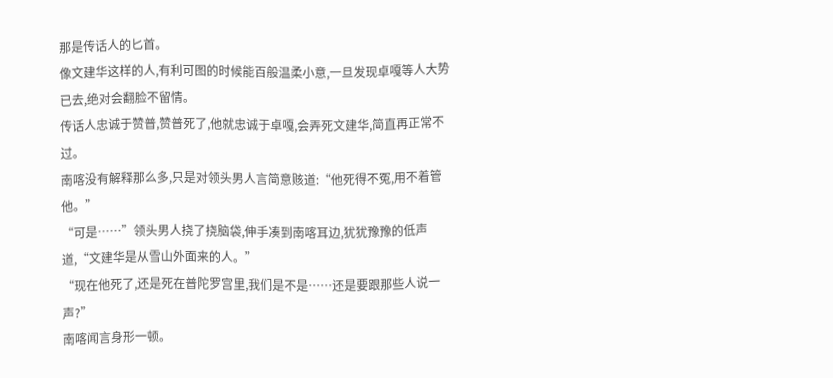那是传话人的匕首。
像文建华这样的人,有利可图的时候能百般温柔小意,一旦发现卓嘎等人大势已去,绝对会翻脸不留情。
传话人忠诚于赞普,赞普死了,他就忠诚于卓嘎,会弄死文建华,简直再正常不过。
南喀没有解释那么多,只是对领头男人言简意赅道:“他死得不冤,用不着管他。”
“可是……”领头男人挠了挠脑袋,伸手凑到南喀耳边,犹犹豫豫的低声道,“文建华是从雪山外面来的人。”
“现在他死了,还是死在普陀罗宫里,我们是不是……还是要跟那些人说一声?”
南喀闻言身形一顿。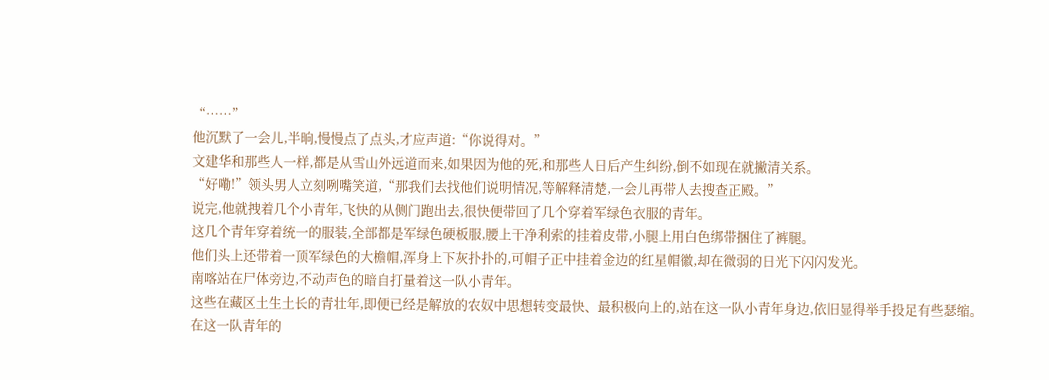“……”
他沉默了一会儿,半晌,慢慢点了点头,才应声道:“你说得对。”
文建华和那些人一样,都是从雪山外远道而来,如果因为他的死,和那些人日后产生纠纷,倒不如现在就撇清关系。
“好嘞!”领头男人立刻咧嘴笑道,“那我们去找他们说明情况,等解释清楚,一会儿再带人去搜查正殿。”
说完,他就拽着几个小青年,飞快的从侧门跑出去,很快便带回了几个穿着军绿色衣服的青年。
这几个青年穿着统一的服装,全部都是军绿色硬板服,腰上干净利索的挂着皮带,小腿上用白色绑带捆住了裤腿。
他们头上还带着一顶军绿色的大檐帽,浑身上下灰扑扑的,可帽子正中挂着金边的红星帽徽,却在微弱的日光下闪闪发光。
南喀站在尸体旁边,不动声色的暗自打量着这一队小青年。
这些在藏区土生土长的青壮年,即便已经是解放的农奴中思想转变最快、最积极向上的,站在这一队小青年身边,依旧显得举手投足有些瑟缩。
在这一队青年的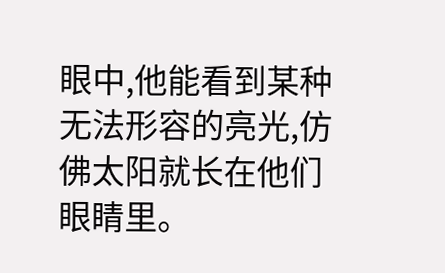眼中,他能看到某种无法形容的亮光,仿佛太阳就长在他们眼睛里。